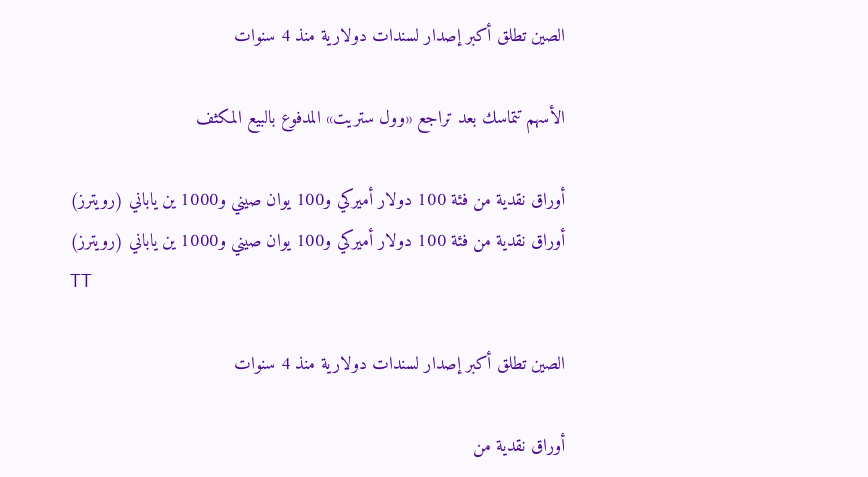الصين تطلق أكبر إصدار لسندات دولارية منذ 4 سنوات

الأسهم تتماسك بعد تراجع «وول ستريت» المدفوع بالبيع المكثف

أوراق نقدية من فئة 100 دولار أميركي و100 يوان صيني و1000 ين ياباني (رويترز)
أوراق نقدية من فئة 100 دولار أميركي و100 يوان صيني و1000 ين ياباني (رويترز)
TT

الصين تطلق أكبر إصدار لسندات دولارية منذ 4 سنوات

أوراق نقدية من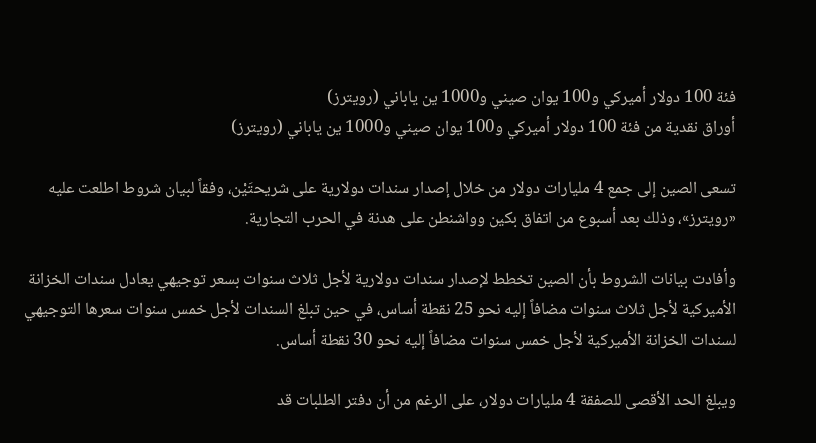فئة 100 دولار أميركي و100 يوان صيني و1000 ين ياباني (رويترز)
أوراق نقدية من فئة 100 دولار أميركي و100 يوان صيني و1000 ين ياباني (رويترز)

تسعى الصين إلى جمع 4 مليارات دولار من خلال إصدار سندات دولارية على شريحتَيْن، وفقاً لبيان شروط اطلعت عليه «رويترز»، وذلك بعد أسبوع من اتفاق بكين وواشنطن على هدنة في الحرب التجارية.

وأفادت بيانات الشروط بأن الصين تخطط لإصدار سندات دولارية لأجل ثلاث سنوات بسعر توجيهي يعادل سندات الخزانة الأميركية لأجل ثلاث سنوات مضافاً إليه نحو 25 نقطة أساس، في حين تبلغ السندات لأجل خمس سنوات سعرها التوجيهي لسندات الخزانة الأميركية لأجل خمس سنوات مضافاً إليه نحو 30 نقطة أساس.

ويبلغ الحد الأقصى للصفقة 4 مليارات دولار، على الرغم من أن دفتر الطلبات قد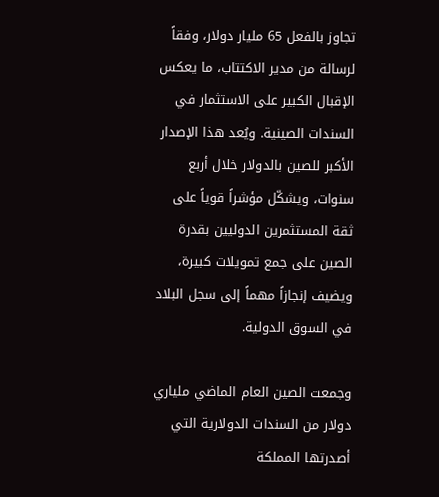تجاوز بالفعل 65 مليار دولار، وفقاً لرسالة من مدير الاكتتاب، ما يعكس الإقبال الكبير على الاستثمار في السندات الصينية. ويُعد هذا الإصدار الأكبر للصين بالدولار خلال أربع سنوات، ويشكّل مؤشراً قوياً على ثقة المستثمرين الدوليين بقدرة الصين على جمع تمويلات كبيرة، ويضيف إنجازاً مهماً إلى سجل البلاد في السوق الدولية.

وجمعت الصين العام الماضي ملياري دولار من السندات الدولارية التي أصدرتها المملكة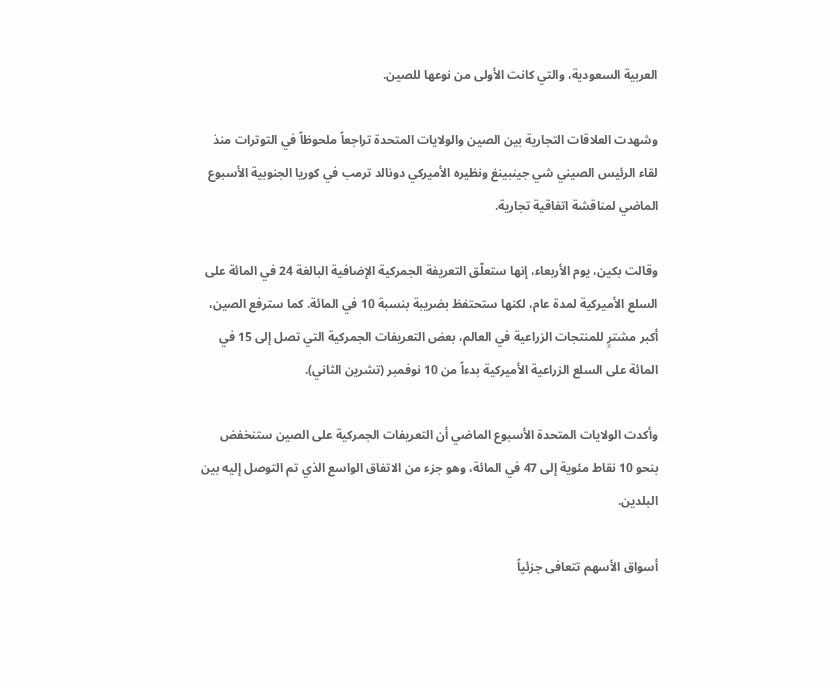العربية السعودية، والتي كانت الأولى من نوعها للصين.

وشهدت العلاقات التجارية بين الصين والولايات المتحدة تراجعاً ملحوظاً في التوترات منذ لقاء الرئيس الصيني شي جينبينغ ونظيره الأميركي دونالد ترمب في كوريا الجنوبية الأسبوع الماضي لمناقشة اتفاقية تجارية.

وقالت بكين، يوم الأربعاء، إنها ستعلّق التعريفة الجمركية الإضافية البالغة 24 في المائة على السلع الأميركية لمدة عام، لكنها ستحتفظ بضريبة بنسبة 10 في المائة. كما سترفع الصين، أكبر مشترٍ للمنتجات الزراعية في العالم، بعض التعريفات الجمركية التي تصل إلى 15 في المائة على السلع الزراعية الأميركية بدءاً من 10 نوفمبر (تشرين الثاني).

وأكدت الولايات المتحدة الأسبوع الماضي أن التعريفات الجمركية على الصين ستنخفض بنحو 10 نقاط مئوية إلى 47 في المائة، وهو جزء من الاتفاق الواسع الذي تم التوصل إليه بين البلدين.

أسواق الأسهم تتعافى جزئياً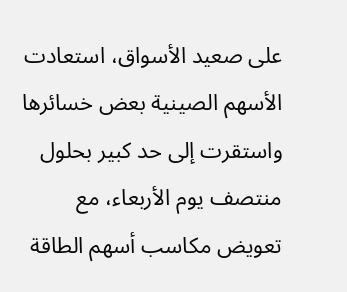على صعيد الأسواق، استعادت الأسهم الصينية بعض خسائرها واستقرت إلى حد كبير بحلول منتصف يوم الأربعاء، مع تعويض مكاسب أسهم الطاقة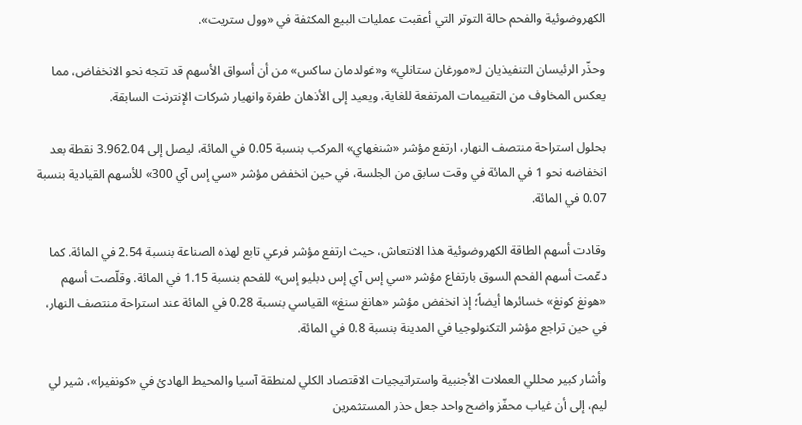الكهروضوئية والفحم حالة التوتر التي أعقبت عمليات البيع المكثفة في «وول ستريت».

وحذّر الرئيسان التنفيذيان لـ«مورغان ستانلي» و«غولدمان ساكس» من أن أسواق الأسهم قد تتجه نحو الانخفاض، مما يعكس المخاوف من التقييمات المرتفعة للغاية، ويعيد إلى الأذهان طفرة وانهيار شركات الإنترنت السابقة.

بحلول استراحة منتصف النهار، ارتفع مؤشر «شنغهاي» المركب بنسبة 0.05 في المائة، ليصل إلى 3.962.04 نقطة بعد انخفاضه نحو 1 في المائة في وقت سابق من الجلسة، في حين انخفض مؤشر «سي إس آي 300» للأسهم القيادية بنسبة 0.07 في المائة.

وقادت أسهم الطاقة الكهروضوئية هذا الانتعاش، حيث ارتفع مؤشر فرعي تابع لهذه الصناعة بنسبة 2.54 في المائة. كما دعّمت أسهم الفحم السوق بارتفاع مؤشر «سي إس آي إس دبليو إس» للفحم بنسبة 1.15 في المائة. وقلّصت أسهم «هونغ كونغ» خسائرها أيضاً؛ إذ انخفض مؤشر «هانغ سنغ» القياسي بنسبة 0.28 في المائة عند استراحة منتصف النهار، في حين تراجع مؤشر التكنولوجيا في المدينة بنسبة 0.8 في المائة.

وأشار كبير محللي العملات الأجنبية واستراتيجيات الاقتصاد الكلي لمنطقة آسيا والمحيط الهادئ في «كونفيرا»، شير لي ليم، إلى أن غياب محفّز واضح واحد جعل حذر المستثمرين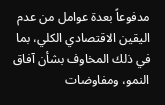مدفوعاً بعدة عوامل من عدم اليقين الاقتصادي الكلي، بما في ذلك المخاوف بشأن آفاق النمو، ومفاوضات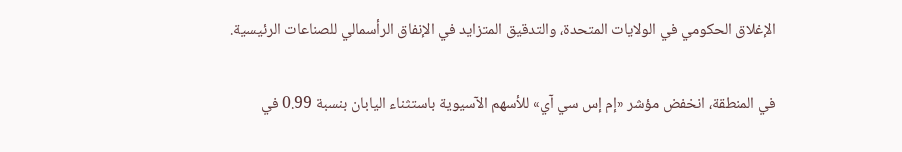الإغلاق الحكومي في الولايات المتحدة، والتدقيق المتزايد في الإنفاق الرأسمالي للصناعات الرئيسية.

في المنطقة، انخفض مؤشر «إم إس سي آي» للأسهم الآسيوية باستثناء اليابان بنسبة 0.99 في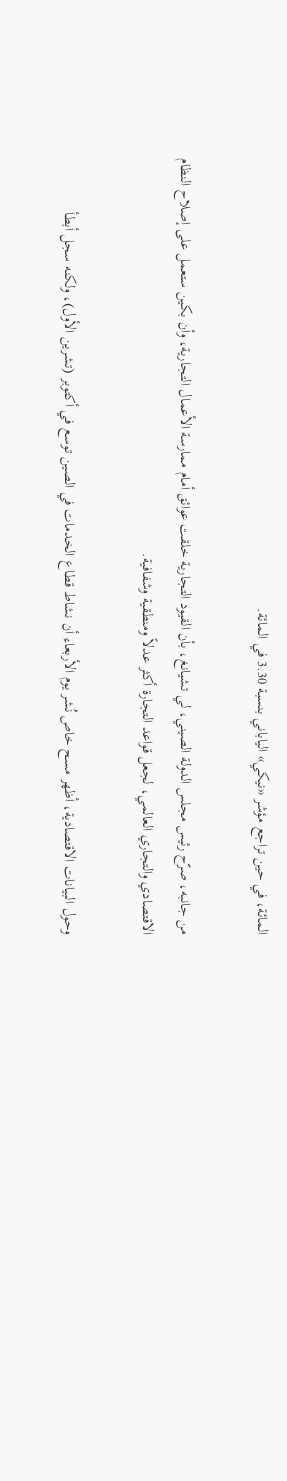المائة، في حين تراجع مؤشر «نيكي» الياباني بنسبة 3.30 في المائة.

من جانبه، صرّح رئيس مجلس الدولة الصيني، لي تشيانغ، بأن القيود التجارية خلقت عوائق أمام ممارسة الأعمال التجارية، وأن بكين ستعمل على إصلاح النظام الاقتصادي والتجاري العالمي، لجعل قواعد التجارة أكثر عدلاً ومنطقية وشفافية.

وحول البيانات الاقتصادية، أظهر مسح خاص نُشر يوم الأربعاء أن نشاط قطاع الخدمات في الصين توسع في أكتوبر (تشرين الأول)، ولكنه سجل أبطأ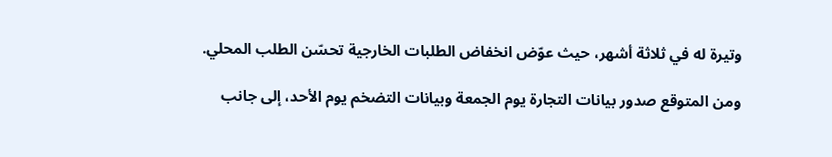وتيرة له في ثلاثة أشهر، حيث عوّض انخفاض الطلبات الخارجية تحسّن الطلب المحلي.

ومن المتوقع صدور بيانات التجارة يوم الجمعة وبيانات التضخم يوم الأحد، إلى جانب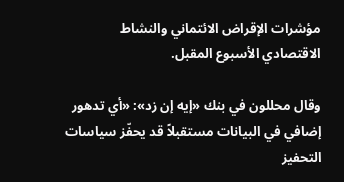مؤشرات الإقراض الائتماني والنشاط الاقتصادي الأسبوع المقبل.

وقال محللون في بنك «إيه إن زد»: «أي تدهور إضافي في البيانات مستقبلاً قد يحفّز سياسات التحفيز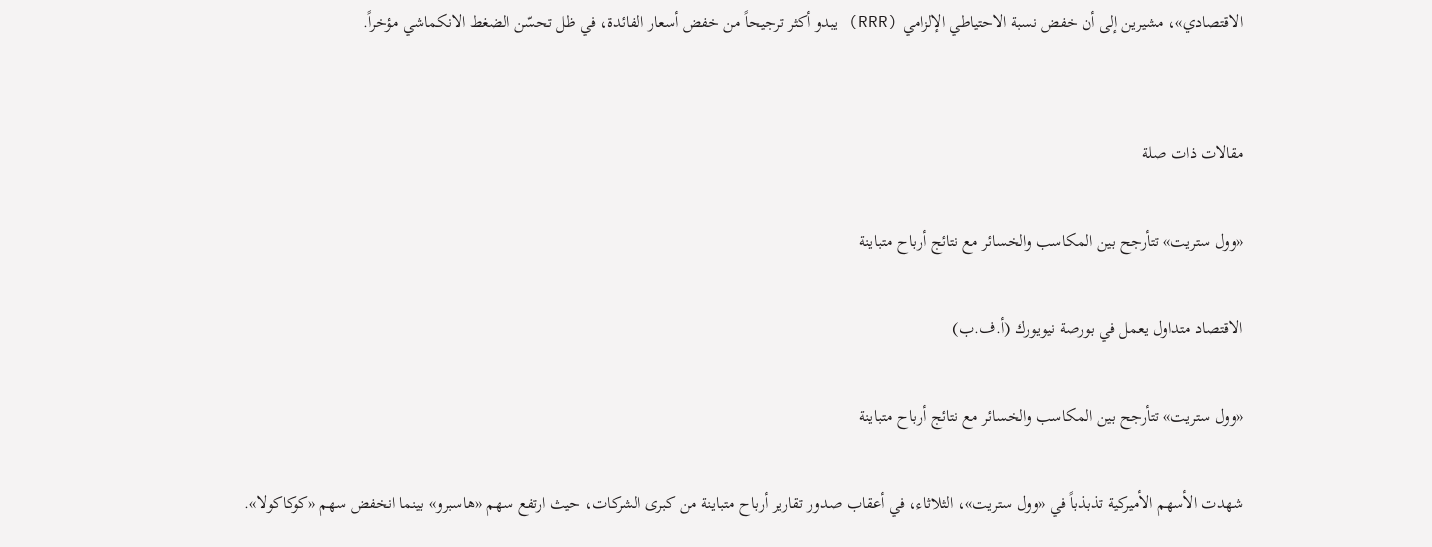الاقتصادي»، مشيرين إلى أن خفض نسبة الاحتياطي الإلزامي (RRR) يبدو أكثر ترجيحاً من خفض أسعار الفائدة، في ظل تحسّن الضغط الانكماشي مؤخراً.


مقالات ذات صلة

«وول ستريت» تتأرجح بين المكاسب والخسائر مع نتائج أرباح متباينة

الاقتصاد متداول يعمل في بورصة نيويورك (أ.ف.ب)

«وول ستريت» تتأرجح بين المكاسب والخسائر مع نتائج أرباح متباينة

شهدت الأسهم الأميركية تذبذباً في «وول ستريت»، الثلاثاء، في أعقاب صدور تقارير أرباح متباينة من كبرى الشركات، حيث ارتفع سهم «هاسبرو» بينما انخفض سهم «كوكاكولا».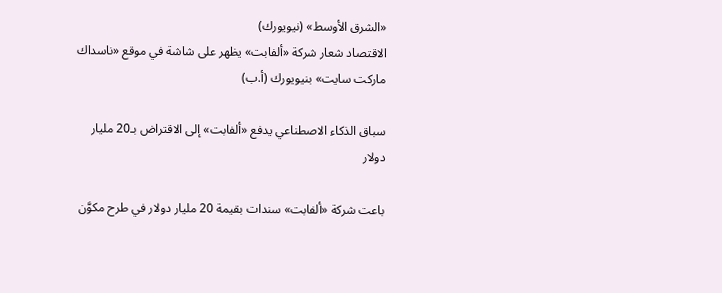«الشرق الأوسط» (نيويورك)
الاقتصاد شعار شركة «ألفابت» يظهر على شاشة في موقع «ناسداك ماركت سايت» بنيويورك (أ.ب)

سباق الذكاء الاصطناعي يدفع «ألفابت» إلى الاقتراض بـ20 مليار دولار

باعت شركة «ألفابت» سندات بقيمة 20 مليار دولار في طرح مكوَّن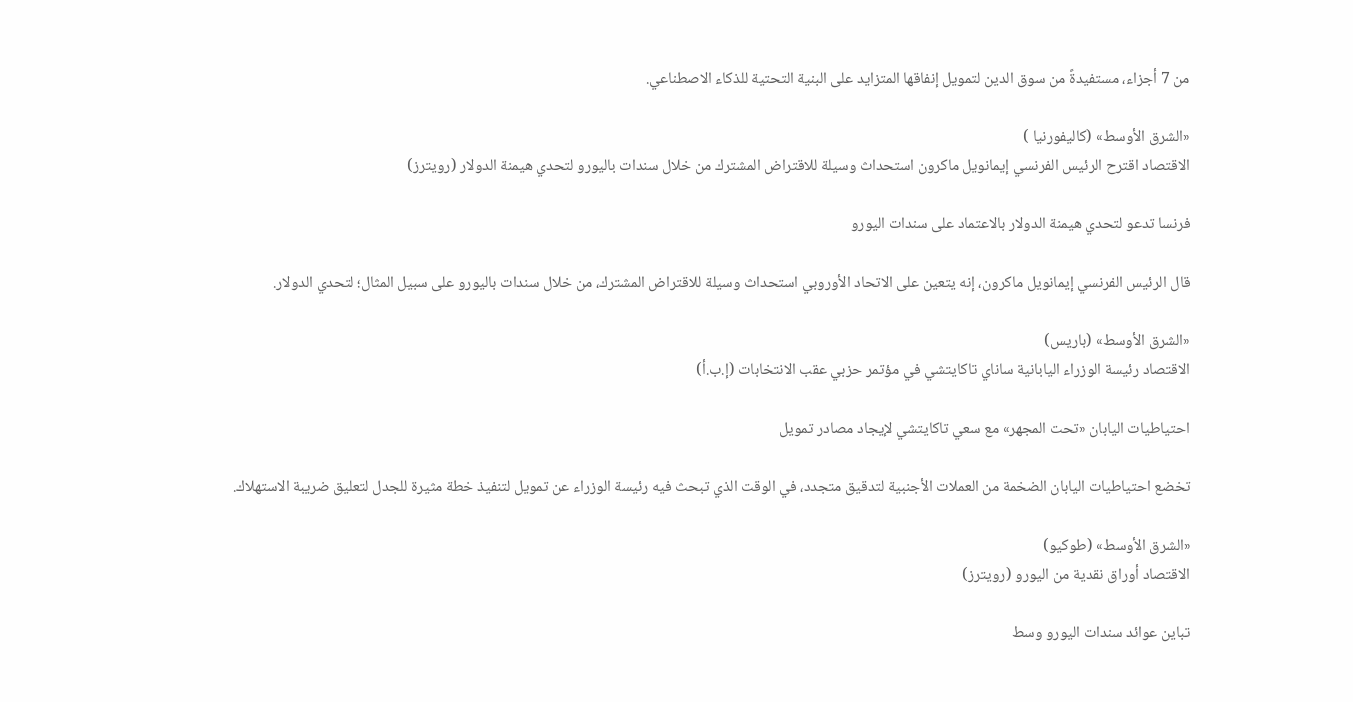من 7 أجزاء، مستفيدةً من سوق الدين لتمويل إنفاقها المتزايد على البنية التحتية للذكاء الاصطناعي.

«الشرق الأوسط» (كاليفورنيا )
الاقتصاد اقترح الرئيس الفرنسي إيمانويل ماكرون استحداث وسيلة ‌للاقتراض المشترك من خلال سندات باليورو لتحدي هيمنة الدولار (رويترز)

فرنسا تدعو لتحدي هيمنة الدولار بالاعتماد على سندات اليورو

قال الرئيس الفرنسي إيمانويل ماكرون، ‌إنه يتعين على ‌الاتحاد ‌الأوروبي استحداث وسيلة ‌للاقتراض المشترك، من خلال سندات باليورو على سبيل المثال؛ لتحدي الدولار.

«الشرق الأوسط» (باريس)
الاقتصاد رئيسة الوزراء اليابانية ساناي تاكايتشي في مؤتمر حزبي عقب الانتخابات (إ.ب.أ)

احتياطيات اليابان «تحت المجهر» مع سعي تاكايتشي لإيجاد مصادر تمويل

تخضع احتياطيات اليابان الضخمة من العملات الأجنبية لتدقيق متجدد، في الوقت الذي تبحث فيه رئيسة الوزراء عن تمويل لتنفيذ خطة مثيرة للجدل لتعليق ضريبة الاستهلاك.

«الشرق الأوسط» (طوكيو)
الاقتصاد أوراق نقدية من اليورو (رويترز)

تباين عوائد سندات اليورو وسط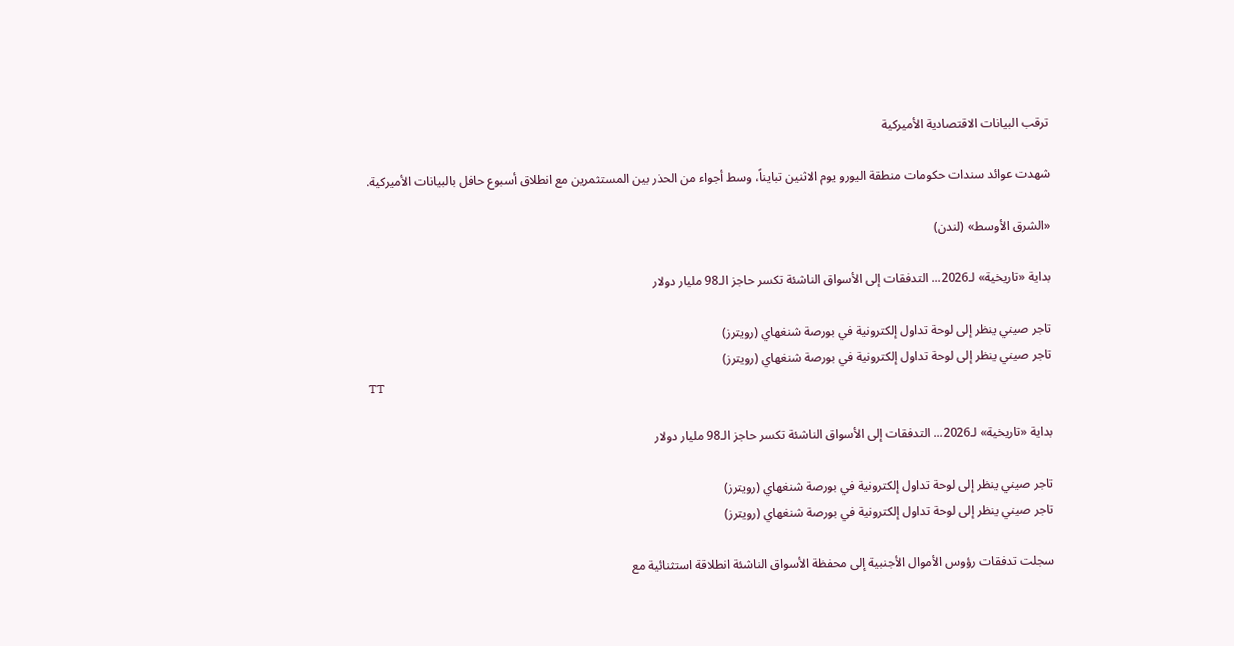ترقب البيانات الاقتصادية الأميركية

شهدت عوائد سندات حكومات منطقة اليورو يوم الاثنين تبايناً، وسط أجواء من الحذر بين المستثمرين مع انطلاق أسبوع حافل بالبيانات الأميركية.

«الشرق الأوسط» (لندن)

بداية «تاريخية» لـ2026... التدفقات إلى الأسواق الناشئة تكسر حاجز الـ98 مليار دولار

تاجر صيني ينظر إلى لوحة تداول إلكترونية في بورصة شنغهاي (رويترز)
تاجر صيني ينظر إلى لوحة تداول إلكترونية في بورصة شنغهاي (رويترز)
TT

بداية «تاريخية» لـ2026... التدفقات إلى الأسواق الناشئة تكسر حاجز الـ98 مليار دولار

تاجر صيني ينظر إلى لوحة تداول إلكترونية في بورصة شنغهاي (رويترز)
تاجر صيني ينظر إلى لوحة تداول إلكترونية في بورصة شنغهاي (رويترز)

سجلت تدفقات رؤوس الأموال الأجنبية إلى محفظة الأسواق الناشئة انطلاقة استثنائية مع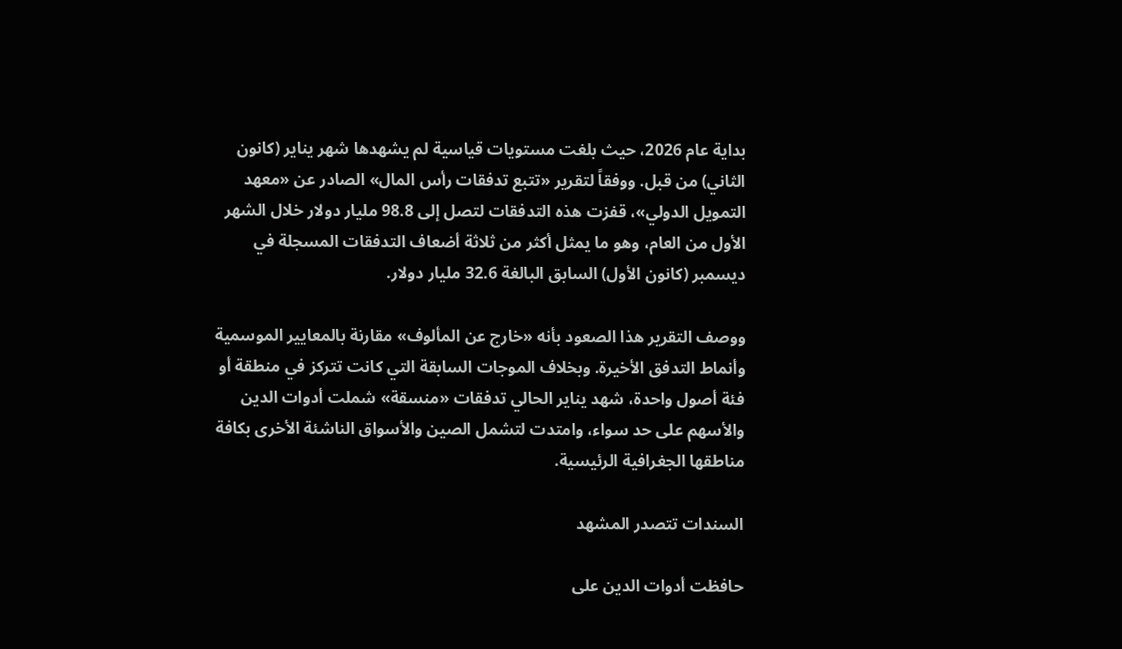بداية عام 2026، حيث بلغت مستويات قياسية لم يشهدها شهر يناير (كانون الثاني) من قبل. ووفقاً لتقرير «تتبع تدفقات رأس المال» الصادر عن «معهد التمويل الدولي»، قفزت هذه التدفقات لتصل إلى 98.8 مليار دولار خلال الشهر الأول من العام، وهو ما يمثل أكثر من ثلاثة أضعاف التدفقات المسجلة في ديسمبر (كانون الأول) السابق البالغة 32.6 مليار دولار.

ووصف التقرير هذا الصعود بأنه «خارج عن المألوف» مقارنة بالمعايير الموسمية وأنماط التدفق الأخيرة. وبخلاف الموجات السابقة التي كانت تتركز في منطقة أو فئة أصول واحدة، شهد يناير الحالي تدفقات «منسقة» شملت أدوات الدين والأسهم على حد سواء، وامتدت لتشمل الصين والأسواق الناشئة الأخرى بكافة مناطقها الجغرافية الرئيسية.

السندات تتصدر المشهد

حافظت أدوات الدين على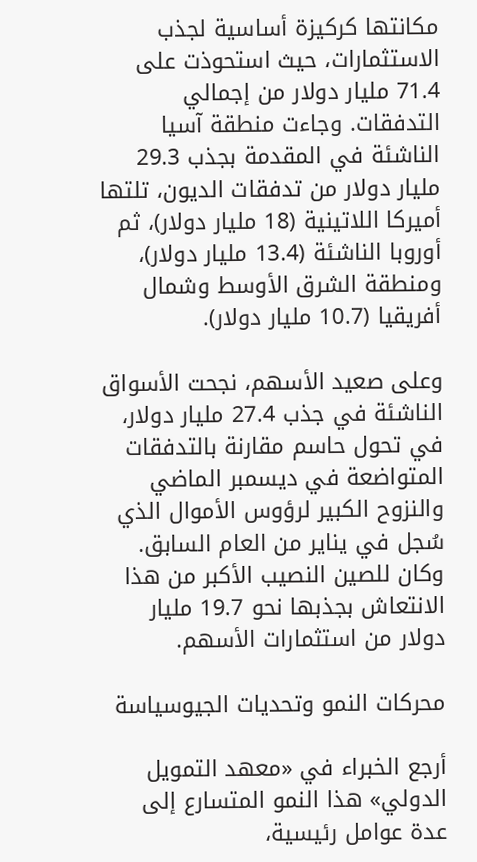مكانتها كركيزة أساسية لجذب الاستثمارات، حيث استحوذت على 71.4 مليار دولار من إجمالي التدفقات. وجاءت منطقة آسيا الناشئة في المقدمة بجذب 29.3 مليار دولار من تدفقات الديون، تلتها أميركا اللاتينية (18 مليار دولار)، ثم أوروبا الناشئة (13.4 مليار دولار)، ومنطقة الشرق الأوسط وشمال أفريقيا (10.7 مليار دولار).

وعلى صعيد الأسهم، نجحت الأسواق الناشئة في جذب 27.4 مليار دولار، في تحول حاسم مقارنة بالتدفقات المتواضعة في ديسمبر الماضي والنزوح الكبير لرؤوس الأموال الذي سُجل في يناير من العام السابق. وكان للصين النصيب الأكبر من هذا الانتعاش بجذبها نحو 19.7 مليار دولار من استثمارات الأسهم.

محركات النمو وتحديات الجيوسياسة

أرجع الخبراء في «معهد التمويل الدولي» هذا النمو المتسارع إلى عدة عوامل رئيسية،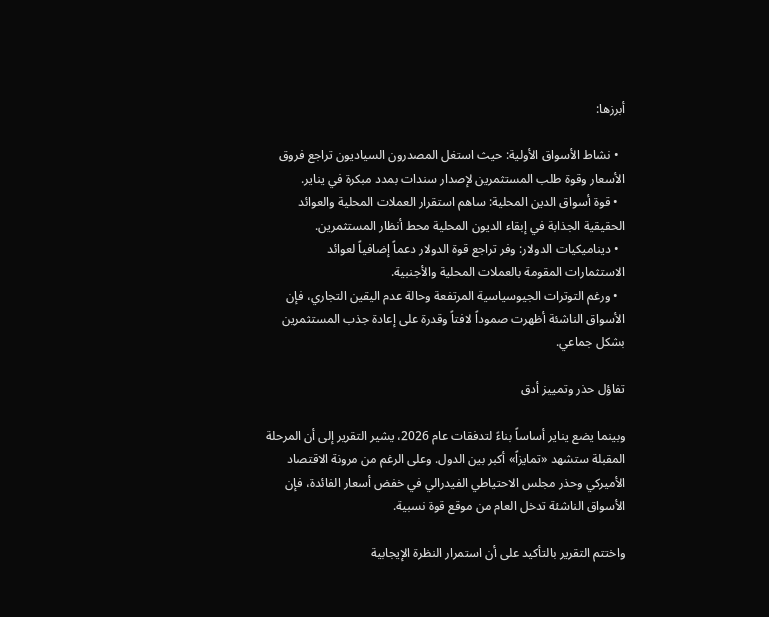أبرزها:

  • نشاط الأسواق الأولية: حيث استغل المصدرون السياديون تراجع فروق الأسعار وقوة طلب المستثمرين لإصدار سندات بمدد مبكرة في يناير.
  • قوة أسواق الدين المحلية: ساهم استقرار العملات المحلية والعوائد الحقيقية الجذابة في إبقاء الديون المحلية محط أنظار المستثمرين.
  • ديناميكيات الدولار: وفر تراجع قوة الدولار دعماً إضافياً لعوائد الاستثمارات المقومة بالعملات المحلية والأجنبية.
  • ورغم التوترات الجيوسياسية المرتفعة وحالة عدم اليقين التجاري، فإن الأسواق الناشئة أظهرت صموداً لافتاً وقدرة على إعادة جذب المستثمرين بشكل جماعي.

تفاؤل حذر وتمييز أدق

وبينما يضع يناير أساساً بناءً لتدفقات عام 2026، يشير التقرير إلى أن المرحلة المقبلة ستشهد «تمايزاً» أكبر بين الدول. وعلى الرغم من مرونة الاقتصاد الأميركي وحذر مجلس الاحتياطي الفيدرالي في خفض أسعار الفائدة، فإن الأسواق الناشئة تدخل العام من موقع قوة نسبية.

واختتم التقرير بالتأكيد على أن استمرار النظرة الإيجابية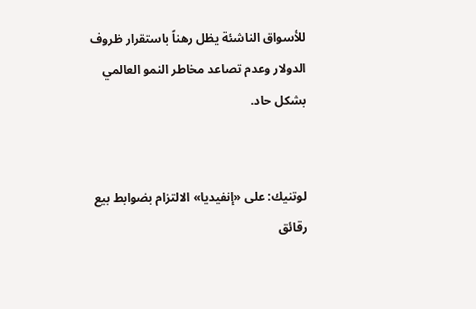للأسواق الناشئة يظل رهناً باستقرار ظروف الدولار وعدم تصاعد مخاطر النمو العالمي بشكل حاد.


لوتنيك: على «إنفيديا» الالتزام بضوابط بيع رقائق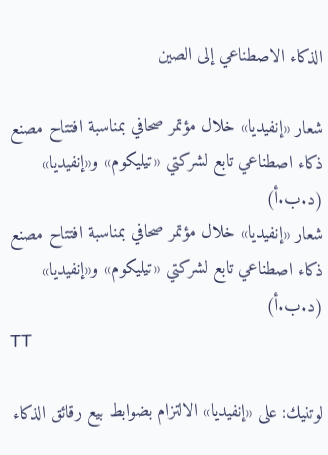الذكاء الاصطناعي إلى الصين

شعار «إنفيديا» خلال مؤتمر صحافي بمناسبة افتتاح مصنع ذكاء اصطناعي تابع لشركتي «تيليكوم» و«إنفيديا» (د.ب.أ)
شعار «إنفيديا» خلال مؤتمر صحافي بمناسبة افتتاح مصنع ذكاء اصطناعي تابع لشركتي «تيليكوم» و«إنفيديا» (د.ب.أ)
TT

لوتنيك: على «إنفيديا» الالتزام بضوابط بيع رقائق الذكاء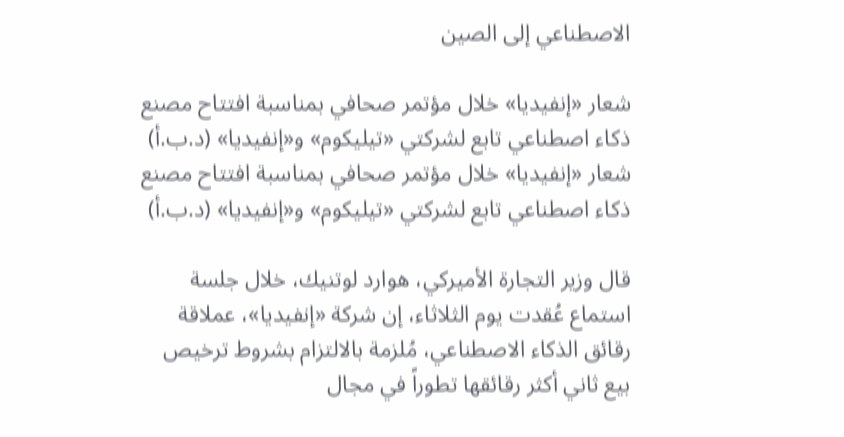الاصطناعي إلى الصين

شعار «إنفيديا» خلال مؤتمر صحافي بمناسبة افتتاح مصنع ذكاء اصطناعي تابع لشركتي «تيليكوم» و«إنفيديا» (د.ب.أ)
شعار «إنفيديا» خلال مؤتمر صحافي بمناسبة افتتاح مصنع ذكاء اصطناعي تابع لشركتي «تيليكوم» و«إنفيديا» (د.ب.أ)

قال وزير التجارة الأميركي، هوارد لوتنيك، خلال جلسة استماع عُقدت يوم الثلاثاء، إن شركة «إنفيديا»، عملاقة رقائق الذكاء الاصطناعي، مُلزمة بالالتزام بشروط ترخيص بيع ثاني أكثر رقائقها تطوراً في مجال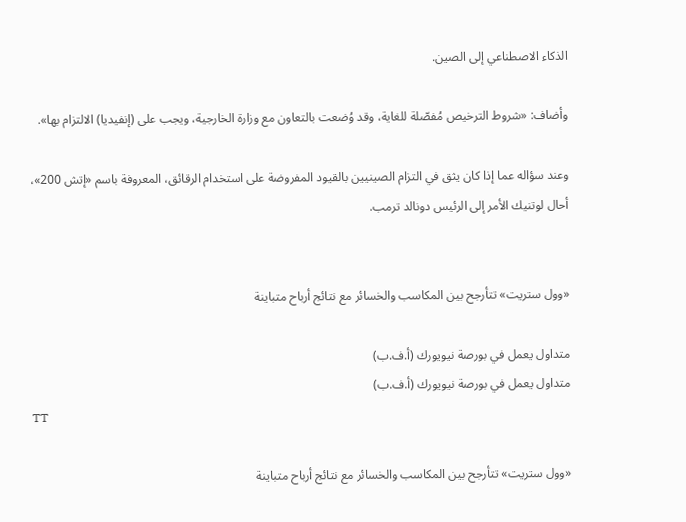الذكاء الاصطناعي إلى الصين.

وأضاف: «شروط الترخيص مُفصّلة للغاية، وقد وُضعت بالتعاون مع وزارة الخارجية، ويجب على (إنفيديا) الالتزام بها».

وعند سؤاله عما إذا كان يثق في التزام الصينيين بالقيود المفروضة على استخدام الرقائق، المعروفة باسم «إتش 200»، أحال لوتنيك الأمر إلى الرئيس دونالد ترمب.


«وول ستريت» تتأرجح بين المكاسب والخسائر مع نتائج أرباح متباينة

متداول يعمل في بورصة نيويورك (أ.ف.ب)
متداول يعمل في بورصة نيويورك (أ.ف.ب)
TT

«وول ستريت» تتأرجح بين المكاسب والخسائر مع نتائج أرباح متباينة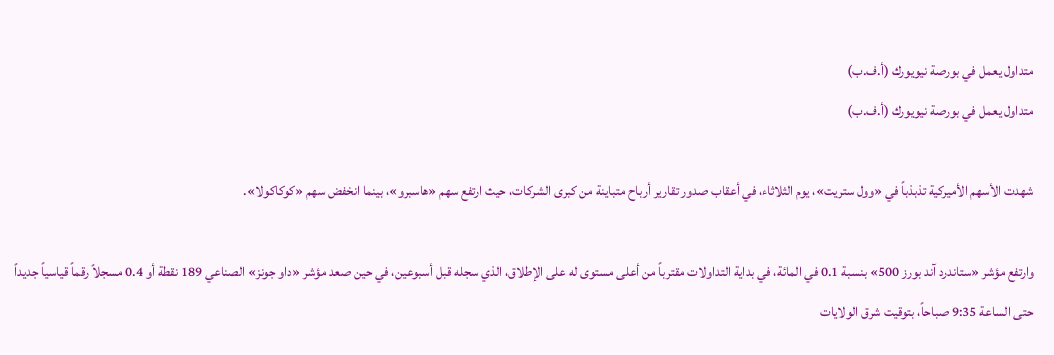متداول يعمل في بورصة نيويورك (أ.ف.ب)
متداول يعمل في بورصة نيويورك (أ.ف.ب)

شهدت الأسهم الأميركية تذبذباً في «وول ستريت»، يوم الثلاثاء، في أعقاب صدور تقارير أرباح متباينة من كبرى الشركات، حيث ارتفع سهم «هاسبرو»، بينما انخفض سهم «كوكاكولا».

وارتفع مؤشر «ستاندرد آند بورز 500» بنسبة 0.1 في المائة، في بداية التداولات مقترباً من أعلى مستوى له على الإطلاق، الذي سجله قبل أسبوعين، في حين صعد مؤشر «داو جونز» الصناعي 189 نقطة أو 0.4 مسجلاً رقماً قياسياً جديداً حتى الساعة 9:35 صباحاً، بتوقيت شرق الولايات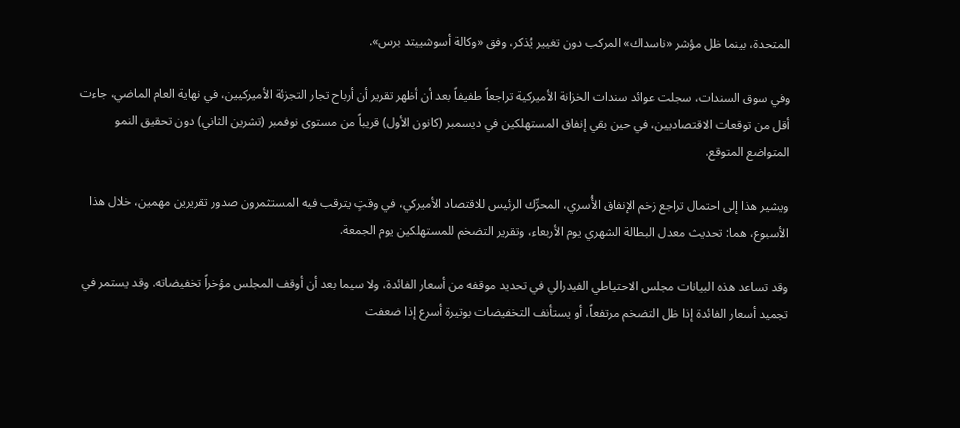المتحدة، بينما ظل مؤشر «ناسداك» المركب دون تغيير يُذكر، وفق «وكالة أسوشييتد برس».

وفي سوق السندات، سجلت عوائد سندات الخزانة الأميركية تراجعاً طفيفاً بعد أن أظهر تقرير أن أرباح تجار التجزئة الأميركيين، في نهاية العام الماضي، جاءت أقل من توقعات الاقتصاديين، في حين بقي إنفاق المستهلكين في ديسمبر (كانون الأول) قريباً من مستوى نوفمبر (تشرين الثاني) دون تحقيق النمو المتواضع المتوقع.

ويشير هذا إلى احتمال تراجع زخم الإنفاق الأُسري، المحرِّك الرئيس للاقتصاد الأميركي، في وقتٍ يترقب فيه المستثمرون صدور تقريرين مهمين، خلال هذا الأسبوع، هما: تحديث معدل البطالة الشهري يوم الأربعاء، وتقرير التضخم للمستهلكين يوم الجمعة.

وقد تساعد هذه البيانات مجلس الاحتياطي الفيدرالي في تحديد موقفه من أسعار الفائدة، ولا سيما بعد أن أوقف المجلس مؤخراً تخفيضاته. وقد يستمر في تجميد أسعار الفائدة إذا ظل التضخم مرتفعاً، أو يستأنف التخفيضات بوتيرة أسرع إذا ضعفت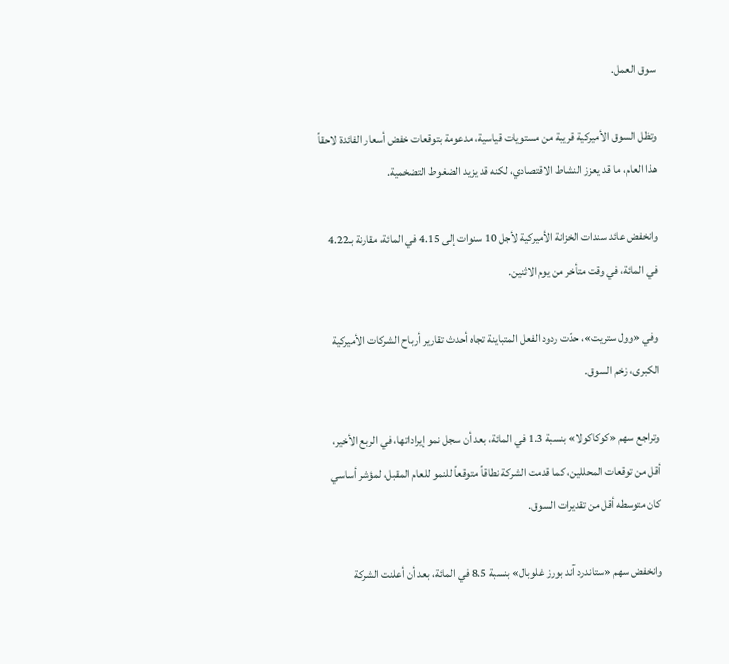سوق العمل.

وتظل السوق الأميركية قريبة من مستويات قياسية، مدعومة بتوقعات خفض أسعار الفائدة لاحقاً هذا العام، ما قد يعزز النشاط الاقتصادي، لكنه قد يزيد الضغوط التضخمية.

وانخفض عائد سندات الخزانة الأميركية لأجل 10 سنوات إلى 4.15 في المائة، مقارنة بـ4.22 في المائة، في وقت متأخر من يوم الاثنين.

وفي «وول ستريت»، حدّت ردود الفعل المتباينة تجاه أحدث تقارير أرباح الشركات الأميركية الكبرى، زخم السوق.

وتراجع سهم «كوكاكولا» بنسبة 1.3 في المائة، بعد أن سجل نمو إيراداتها، في الربع الأخير، أقل من توقعات المحللين، كما قدمت الشركة نطاقاً متوقعاً للنمو للعام المقبل، لمؤشر أساسي كان متوسطه أقل من تقديرات السوق.

وانخفض سهم «ستاندرد آند بورز غلوبال» بنسبة 8.5 في المائة، بعد أن أعلنت الشركة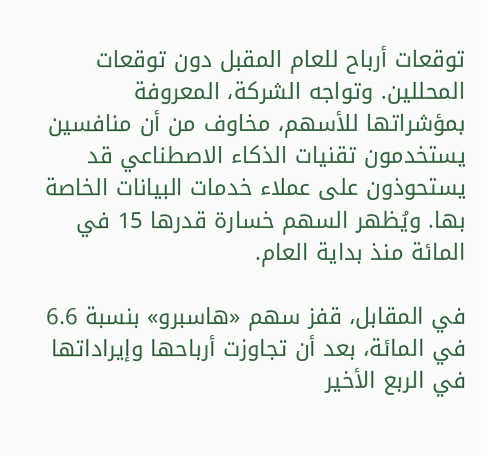توقعات أرباح للعام المقبل دون توقعات المحللين. وتواجه الشركة، المعروفة بمؤشراتها للأسهم، مخاوف من أن منافسين يستخدمون تقنيات الذكاء الاصطناعي قد يستحوذون على عملاء خدمات البيانات الخاصة بها. ويُظهر السهم خسارة قدرها 15 في المائة منذ بداية العام.

في المقابل، قفز سهم «هاسبرو» بنسبة 6.6 في المائة، بعد أن تجاوزت أرباحها وإيراداتها في الربع الأخير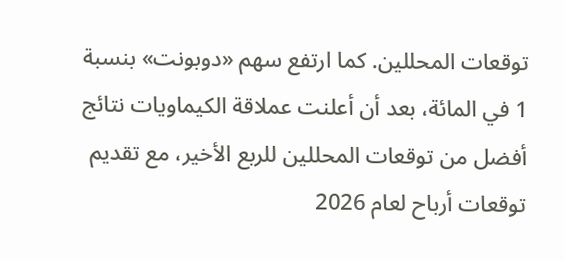توقعات المحللين. كما ارتفع سهم «دوبونت» بنسبة 1 في المائة، بعد أن أعلنت عملاقة الكيماويات نتائج أفضل من توقعات المحللين للربع الأخير، مع تقديم توقعات أرباح لعام 2026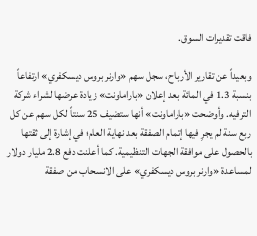فاقت تقديرات السوق.

وبعيداً عن تقارير الأرباح، سجل سهم «وارنر بروس ديسكفري» ارتفاعاً بنسبة 1.3 في المائة بعد إعلان «باراماونت» زيادة عرضها لشراء شركة الترفيه. وأوضحت «باراماونت» أنها ستضيف 25 سنتاً لكل سهم عن كل ربع سنة لم يجرِ فيها إتمام الصفقة بعد نهاية العام؛ في إشارة إلى ثقتها بالحصول على موافقة الجهات التنظيمية. كما أعلنت دفع 2.8 مليار دولار لمساعدة «وارنر بروس ديسكفري» على الانسحاب من صفقة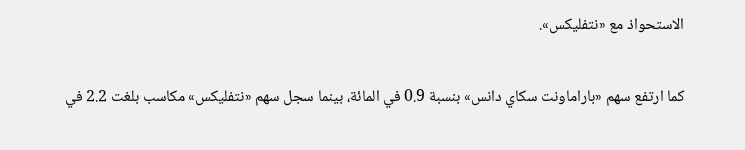الاستحواذ مع «نتفليكس».

كما ارتفع سهم «باراماونت سكاي دانس» بنسبة 0.9 في المائة، بينما سجل سهم «نتفليكس» مكاسب بلغت 2.2 في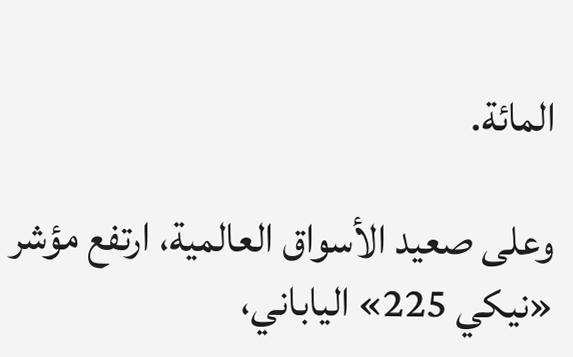المائة.

وعلى صعيد الأسواق العالمية، ارتفع مؤشر «نيكي 225» الياباني،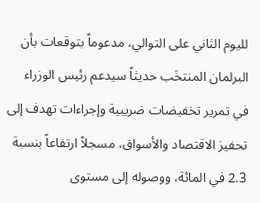لليوم الثاني على التوالي، مدعوماً بتوقعات بأن البرلمان المنتخَب حديثاً سيدعم رئيس الوزراء في تمرير تخفيضات ضريبية وإجراءات تهدف إلى تحفيز الاقتصاد والأسواق، مسجلاً ارتفاعاً بنسبة 2.3 في المائة، ووصوله إلى مستوى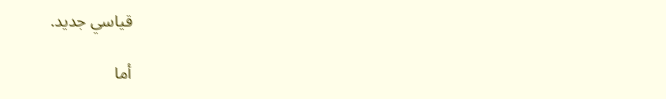قياسي جديد.

أما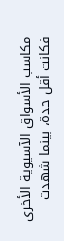مكاسب الأسواق الآسيوية الأخرى فكانت أقل حدة، بينما شهدت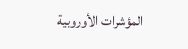المؤشرات الأوروبية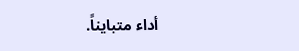أداء متبايناً.